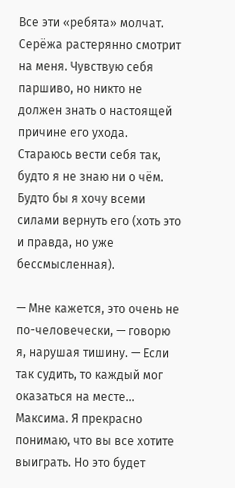Все эти «ребята» молчат. Серёжа растерянно смотрит на меня. Чувствую себя паршиво, но никто не должен знать о настоящей причине его ухода. Стараюсь вести себя так, будто я не знаю ни о чём. Будто бы я хочу всеми силами вернуть его (хоть это и правда, но уже бессмысленная).

— Мне кажется, это очень не по-человечески, — говорю я, нарушая тишину. — Если так судить, то каждый мог оказаться на месте… Максима. Я прекрасно понимаю, что вы все хотите выиграть. Но это будет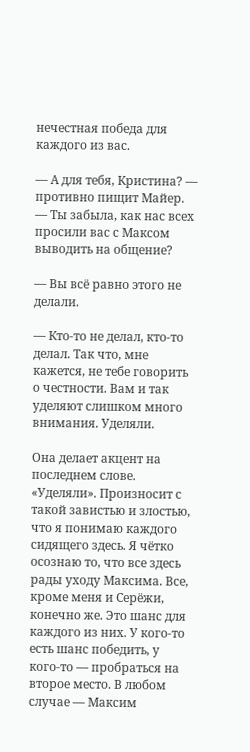нечестная победа для каждого из вас.

— А для тебя, Кристина? — противно пищит Майер. — Ты забыла, как нас всех просили вас с Максом выводить на общение?

— Вы всё равно этого не делали.

— Кто-то не делал, кто-то делал. Так что, мне кажется, не тебе говорить о честности. Вам и так уделяют слишком много внимания. Уделяли.

Она делает акцент на последнем слове. «Уделяли». Произносит с такой завистью и злостью, что я понимаю каждого сидящего здесь. Я чётко осознаю то, что все здесь рады уходу Максима. Все, кроме меня и Серёжи, конечно же. Это шанс для каждого из них. У кого-то есть шанс победить, у кого-то — пробраться на второе место. В любом случае — Максим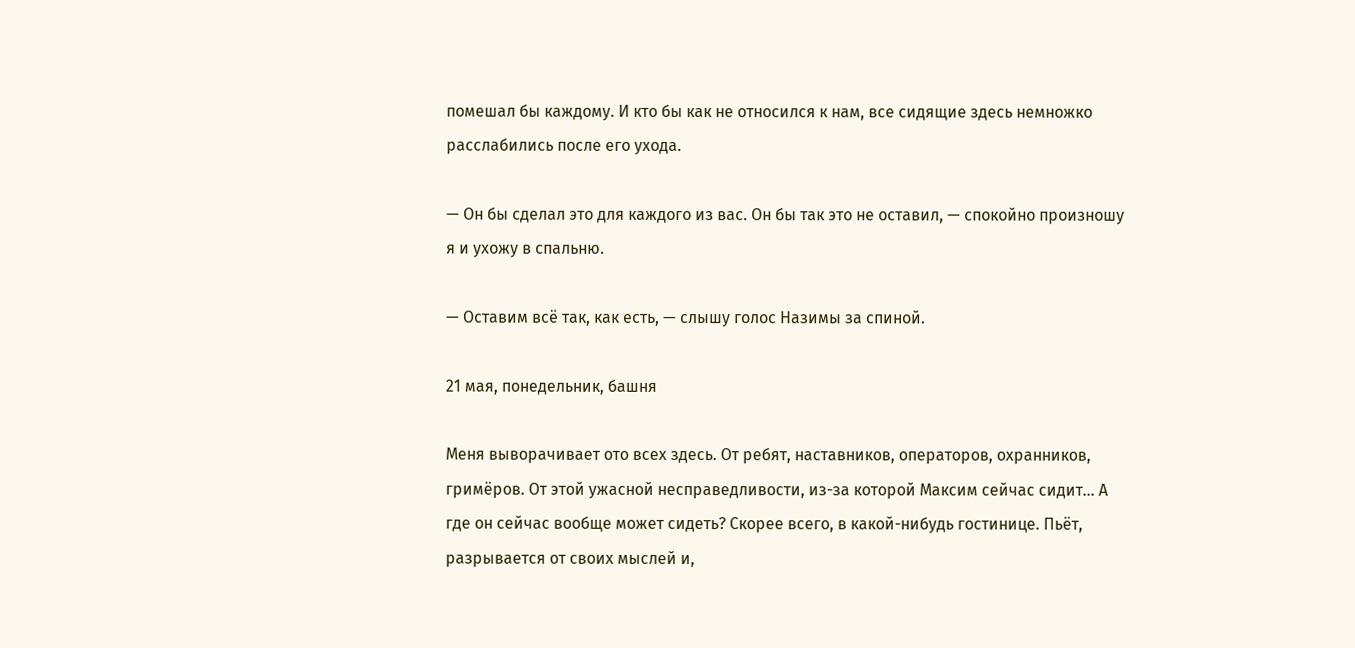помешал бы каждому. И кто бы как не относился к нам, все сидящие здесь немножко расслабились после его ухода.

— Он бы сделал это для каждого из вас. Он бы так это не оставил, — спокойно произношу я и ухожу в спальню.

— Оставим всё так, как есть, — слышу голос Назимы за спиной.

21 мая, понедельник, башня

Меня выворачивает ото всех здесь. От ребят, наставников, операторов, охранников, гримёров. От этой ужасной несправедливости, из-за которой Максим сейчас сидит… А где он сейчас вообще может сидеть? Скорее всего, в какой-нибудь гостинице. Пьёт, разрывается от своих мыслей и,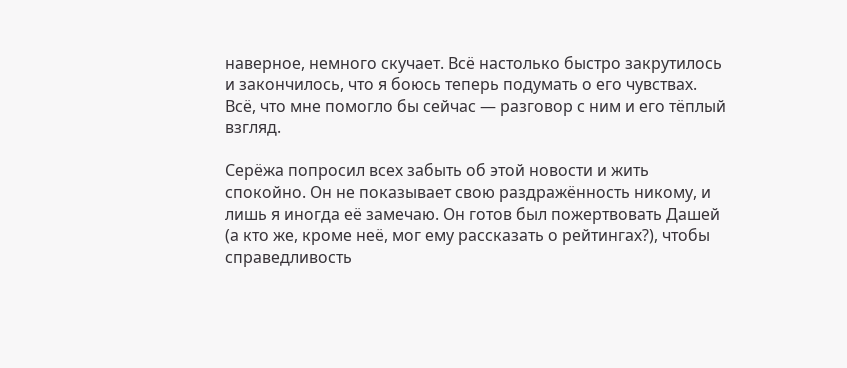наверное, немного скучает. Всё настолько быстро закрутилось и закончилось, что я боюсь теперь подумать о его чувствах. Всё, что мне помогло бы сейчас — разговор с ним и его тёплый взгляд.

Серёжа попросил всех забыть об этой новости и жить спокойно. Он не показывает свою раздражённость никому, и лишь я иногда её замечаю. Он готов был пожертвовать Дашей (а кто же, кроме неё, мог ему рассказать о рейтингах?), чтобы справедливость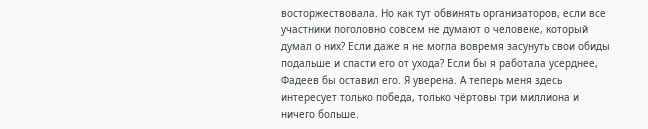восторжествовала. Но как тут обвинять организаторов, если все участники поголовно совсем не думают о человеке, который думал о них? Если даже я не могла вовремя засунуть свои обиды подальше и спасти его от ухода? Если бы я работала усерднее, Фадеев бы оставил его. Я уверена. А теперь меня здесь интересует только победа, только чёртовы три миллиона и ничего больше.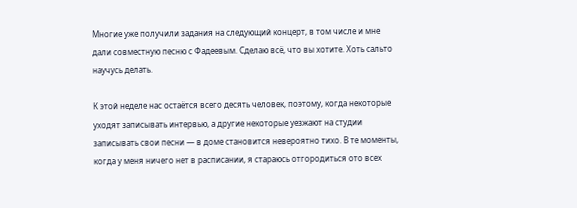Многие уже получили задания на следующий концерт, в том числе и мне дали совместную песню с Фадеевым. Сделаю всё, что вы хотите. Хоть сальто научусь делать.

К этой неделе нас остаётся всего десять человек, поэтому, когда некоторые уходят записывать интервью, а другие некоторые уезжают на студии записывать свои песни — в доме становится невероятно тихо. В те моменты, когда у меня ничего нет в расписании, я стараюсь отгородиться ото всех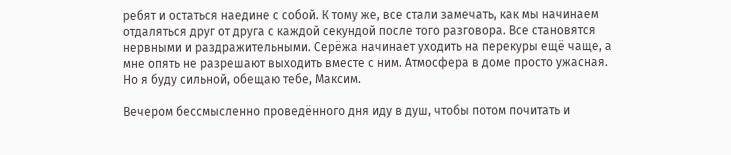ребят и остаться наедине с собой. К тому же, все стали замечать, как мы начинаем отдаляться друг от друга с каждой секундой после того разговора. Все становятся нервными и раздражительными. Серёжа начинает уходить на перекуры ещё чаще, а мне опять не разрешают выходить вместе с ним. Атмосфера в доме просто ужасная. Но я буду сильной, обещаю тебе, Максим.

Вечером бессмысленно проведённого дня иду в душ, чтобы потом почитать и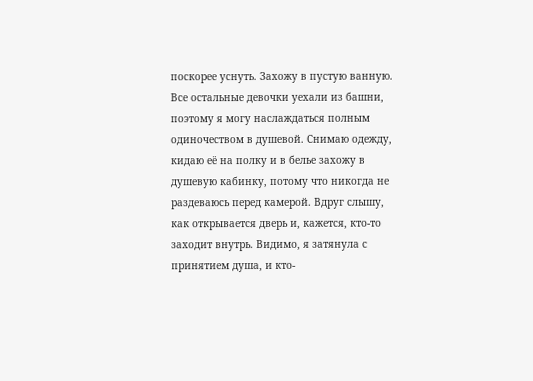поскорее уснуть. Захожу в пустую ванную. Все остальные девочки уехали из башни, поэтому я могу наслаждаться полным одиночеством в душевой. Снимаю одежду, кидаю её на полку и в белье захожу в душевую кабинку, потому что никогда не раздеваюсь перед камерой. Вдруг слышу, как открывается дверь и, кажется, кто-то заходит внутрь. Видимо, я затянула с принятием душа, и кто-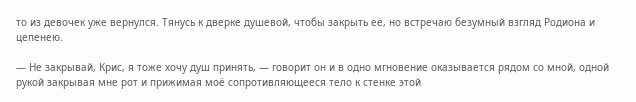то из девочек уже вернулся. Тянусь к дверке душевой, чтобы закрыть её, но встречаю безумный взгляд Родиона и цепенею.

— Не закрывай, Крис, я тоже хочу душ принять, — говорит он и в одно мгновение оказывается рядом со мной, одной рукой закрывая мне рот и прижимая моё сопротивляющееся тело к стенке этой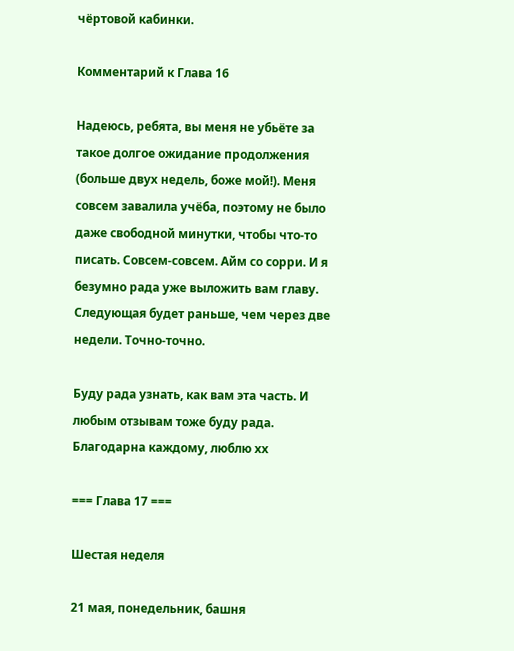чёртовой кабинки.

Комментарий к Глава 16

Надеюсь, ребята, вы меня не убьёте за такое долгое ожидание продолжения (больше двух недель, боже мой!). Меня совсем завалила учёба, поэтому не было даже свободной минутки, чтобы что-то писать. Совсем-совсем. Айм со сорри. И я безумно рада уже выложить вам главу. Следующая будет раньше, чем через две недели. Точно-точно.

Буду рада узнать, как вам эта часть. И любым отзывам тоже буду рада. Благодарна каждому, люблю хх

=== Глава 17 ===

Шестая неделя

21 мая, понедельник, башня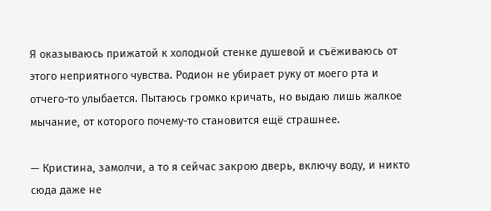Я оказываюсь прижатой к холодной стенке душевой и съёживаюсь от этого неприятного чувства. Родион не убирает руку от моего рта и отчего-то улыбается. Пытаюсь громко кричать, но выдаю лишь жалкое мычание, от которого почему-то становится ещё страшнее.

— Кристина, замолчи, а то я сейчас закрою дверь, включу воду, и никто сюда даже не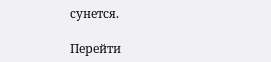сунется.

Перейти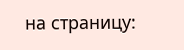на страницу: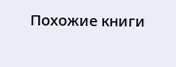Похожие книги